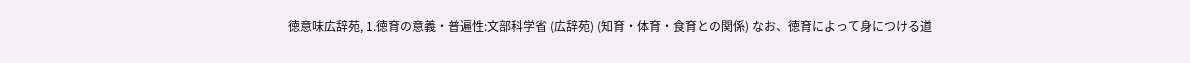徳意味広辞苑, 1.徳育の意義・普遍性:文部科学省 (広辞苑) (知育・体育・食育との関係) なお、徳育によって身につける道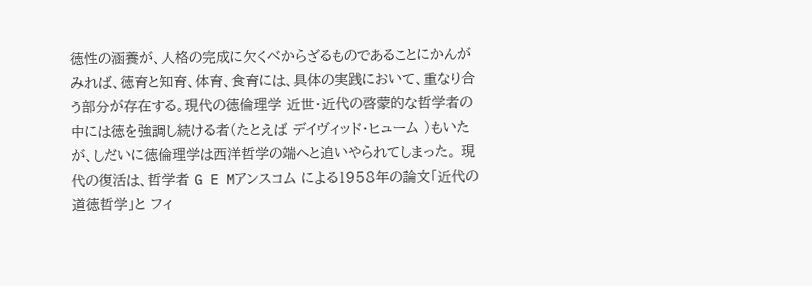徳性の涵養が、人格の完成に欠くべからざるものであることにかんがみれば、徳育と知育、体育、食育には、具体の実践において、重なり合う部分が存在する。現代の徳倫理学 近世・近代の啓蒙的な哲学者の中には徳を強調し続ける者(たとえば デイヴィッド・ヒューム )もいたが、しだいに徳倫理学は西洋哲学の端へと追いやられてしまった。 現代の復活は、哲学者 G E Mアンスコム による1958年の論文「近代の道徳哲学」と フィ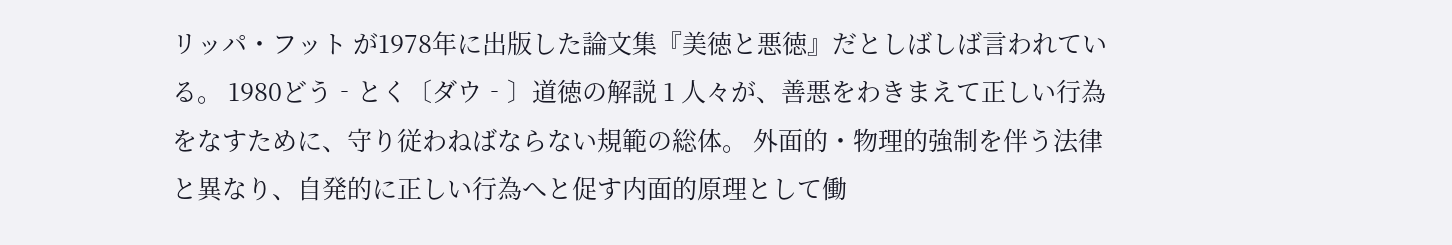リッパ・フット が1978年に出版した論文集『美徳と悪徳』だとしばしば言われている。 1980どう‐とく〔ダウ‐〕道徳の解説 1 人々が、善悪をわきまえて正しい行為をなすために、守り従わねばならない規範の総体。 外面的・物理的強制を伴う法律と異なり、自発的に正しい行為へと促す内面的原理として働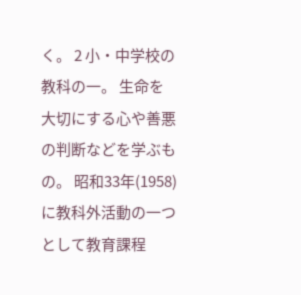く。 2 小・中学校の教科の一。 生命を大切にする心や善悪の判断などを学ぶもの。 昭和33年(1958)に教科外活動の一つとして教育課程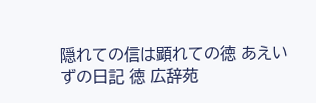隠れての信は顕れての徳 あえいずの日記 徳 広辞苑